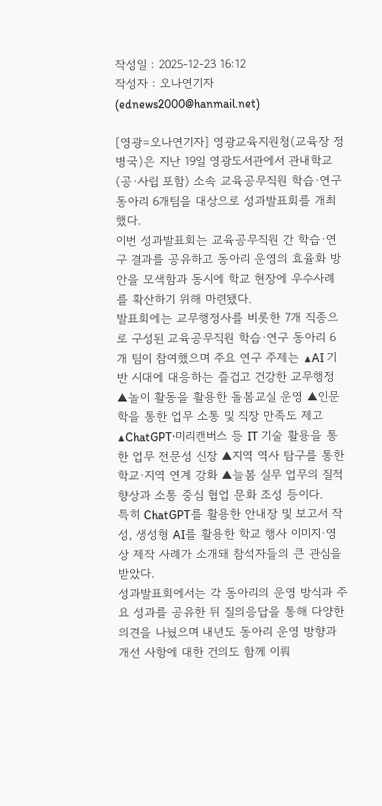작성일 : 2025-12-23 16:12
작성자 : 오나연기자 (ednews2000@hanmail.net)

[영광=오나연기자] 영광교육지원청(교육장 정병국)은 지난 19일 영광도서관에서 관내학교(공·사립 포함) 소속 교육공무직원 학습·연구 동아리 6개팀을 대상으로 성과발표회를 개최했다.
이번 성과발표회는 교육공무직원 간 학습·연구 결과를 공유하고 동아리 운영의 효율화 방안을 모색함과 동시에 학교 현장에 우수사례를 확산하기 위해 마련됐다.
발표회에는 교무행정사를 비롯한 7개 직종으로 구성된 교육공무직원 학습·연구 동아리 6개 팀이 참여했으며 주요 연구 주제는 ▲AI 기반 시대에 대응하는 즐겁고 건강한 교무행정 ▲놀이 활동을 활용한 돌봄교실 운영 ▲인문학을 통한 업무 소통 및 직장 만족도 제고 ▲ChatGPT·미리캔버스 등 IT 기술 활용을 통한 업무 전문성 신장 ▲지역 역사 탐구를 통한 학교·지역 연계 강화 ▲늘봄 실무 업무의 질적 향상과 소통 중심 협업 문화 조성 등이다.
특히 ChatGPT를 활용한 안내장 및 보고서 작성, 생성형 AI를 활용한 학교 행사 이미지·영상 제작 사례가 소개돼 참석자들의 큰 관심을 받았다.
성과발표회에서는 각 동아리의 운영 방식과 주요 성과를 공유한 뒤 질의응답을 통해 다양한 의견을 나눴으며 내년도 동아리 운영 방향과 개선 사항에 대한 건의도 함께 이뤄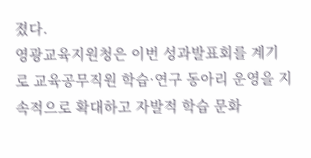졌다.
영광교육지원청은 이번 성과발표회를 계기로 교육공무직원 학습·연구 동아리 운영을 지속적으로 확대하고 자발적 학습 문화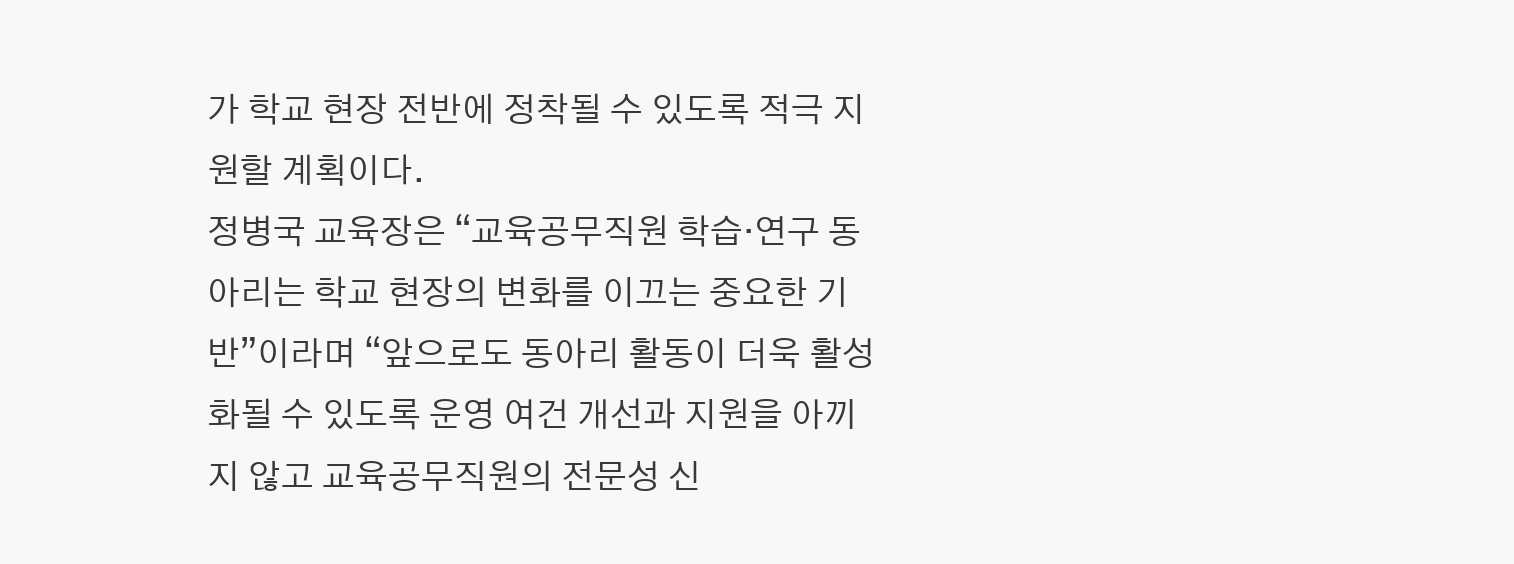가 학교 현장 전반에 정착될 수 있도록 적극 지원할 계획이다.
정병국 교육장은 “교육공무직원 학습·연구 동아리는 학교 현장의 변화를 이끄는 중요한 기반”이라며 “앞으로도 동아리 활동이 더욱 활성화될 수 있도록 운영 여건 개선과 지원을 아끼지 않고 교육공무직원의 전문성 신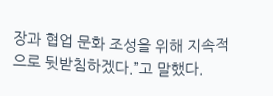장과 협업 문화 조성을 위해 지속적으로 뒷받침하겠다.”고 말했다.